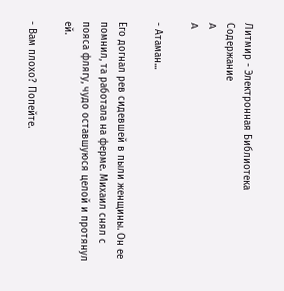Литмир - Электронная Библиотека
Содержание
A
A

- Атаман...

Его догнал рев сидевшей в пыли женщины. Он ее помнил, та работала на ферме. Михаил снял с пояса флягу, чудо оставшуюся целой и протянул ей.

- Вам плохо? Попейте.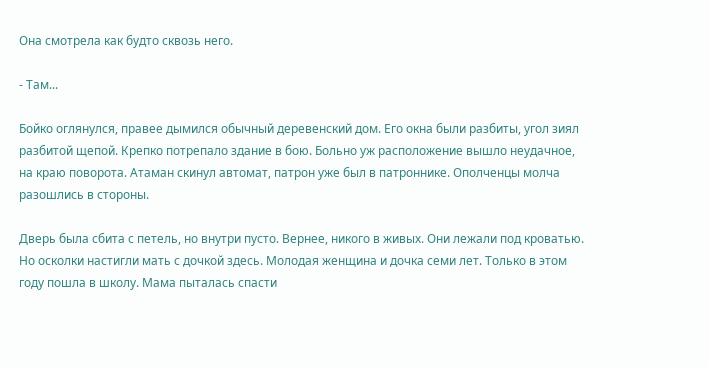Она смотрела как будто сквозь него.

- Там...

Бойко оглянулся, правее дымился обычный деревенский дом. Его окна были разбиты, угол зиял разбитой щепой. Крепко потрепало здание в бою. Больно уж расположение вышло неудачное, на краю поворота. Атаман скинул автомат, патрон уже был в патроннике. Ополченцы молча разошлись в стороны.

Дверь была сбита с петель, но внутри пусто. Вернее, никого в живых. Они лежали под кроватью. Но осколки настигли мать с дочкой здесь. Молодая женщина и дочка семи лет. Только в этом году пошла в школу. Мама пыталась спасти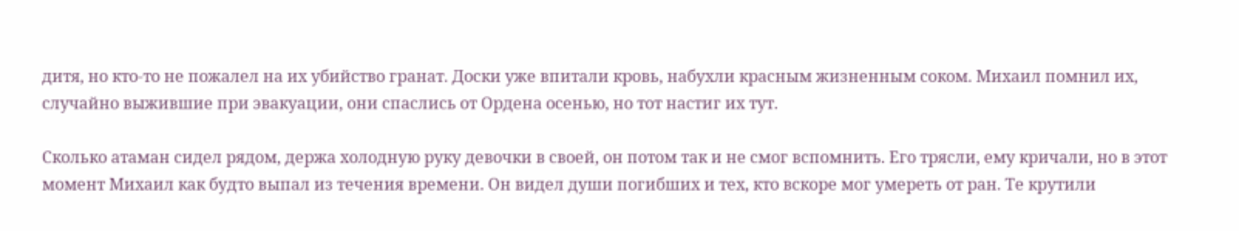дитя, но кто-то не пожалел на их убийство гранат. Доски уже впитали кровь, набухли красным жизненным соком. Михаил помнил их, случайно выжившие при эвакуации, они спаслись от Ордена осенью, но тот настиг их тут.

Сколько атаман сидел рядом, держа холодную руку девочки в своей, он потом так и не смог вспомнить. Его трясли, ему кричали, но в этот момент Михаил как будто выпал из течения времени. Он видел души погибших и тех, кто вскоре мог умереть от ран. Те крутили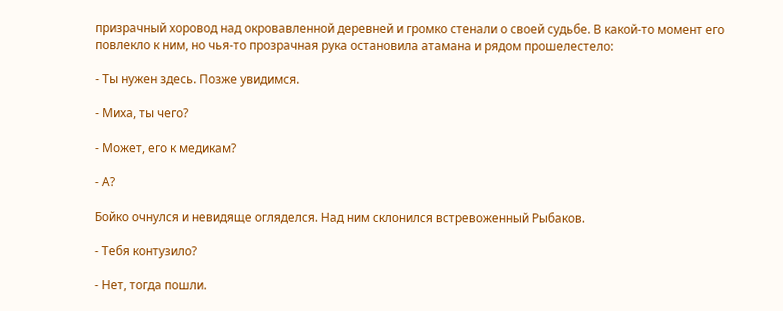призрачный хоровод над окровавленной деревней и громко стенали о своей судьбе. В какой-то момент его повлекло к ним, но чья-то прозрачная рука остановила атамана и рядом прошелестело:

- Ты нужен здесь. Позже увидимся.

- Миха, ты чего?

- Может, его к медикам?

- А?

Бойко очнулся и невидяще огляделся. Над ним склонился встревоженный Рыбаков.

- Тебя контузило?

- Нет, тогда пошли.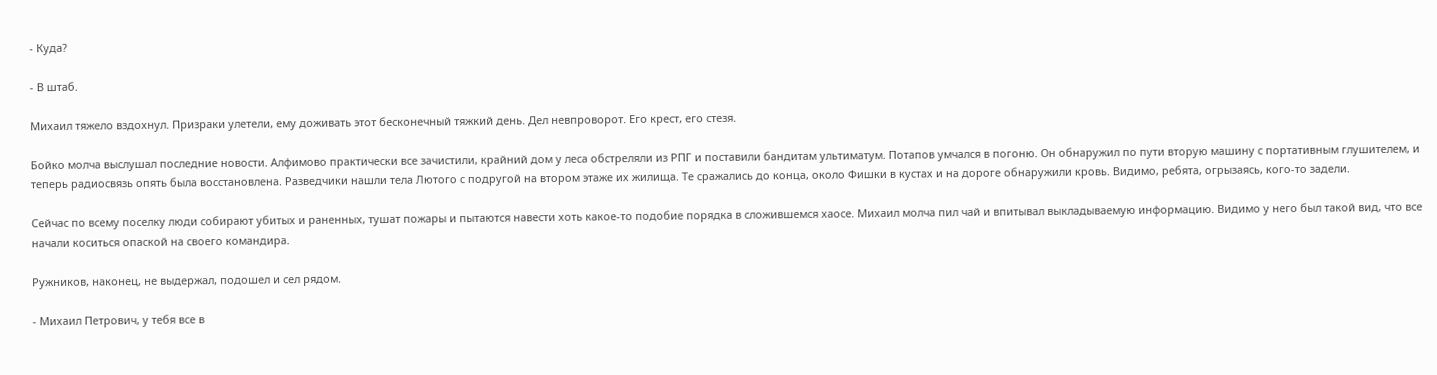- Куда?

- В штаб.

Михаил тяжело вздохнул. Призраки улетели, ему доживать этот бесконечный тяжкий день. Дел невпроворот. Его крест, его стезя.

Бойко молча выслушал последние новости. Алфимово практически все зачистили, крайний дом у леса обстреляли из РПГ и поставили бандитам ультиматум. Потапов умчался в погоню. Он обнаружил по пути вторую машину с портативным глушителем, и теперь радиосвязь опять была восстановлена. Разведчики нашли тела Лютого с подругой на втором этаже их жилища. Те сражались до конца, около Фишки в кустах и на дороге обнаружили кровь. Видимо, ребята, огрызаясь, кого-то задели.

Сейчас по всему поселку люди собирают убитых и раненных, тушат пожары и пытаются навести хоть какое-то подобие порядка в сложившемся хаосе. Михаил молча пил чай и впитывал выкладываемую информацию. Видимо у него был такой вид, что все начали коситься опаской на своего командира.

Ружников, наконец, не выдержал, подошел и сел рядом.

- Михаил Петрович, у тебя все в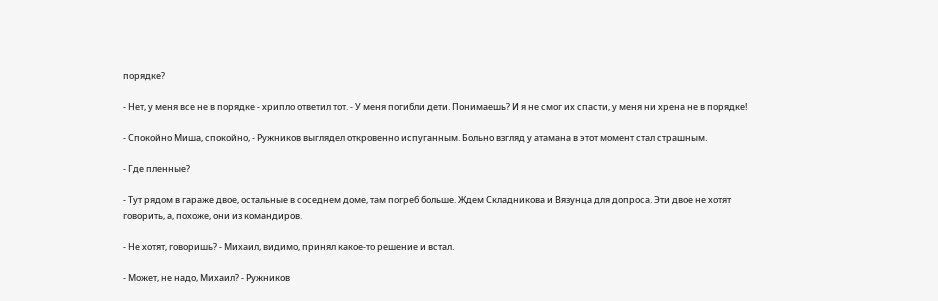порядке?

- Нет, у меня все не в порядке - хрипло ответил тот. - У меня погибли дети. Понимаешь? И я не смог их спасти, у меня ни хрена не в порядке!

- Спокойно Миша, спокойно, - Ружников выглядел откровенно испуганным. Больно взгляд у атамана в этот момент стал страшным.

- Где пленные?

- Тут рядом в гараже двое, остальные в соседнем доме, там погреб больше. Ждем Складникова и Вязунца для допроса. Эти двое не хотят говорить, а, похоже, они из командиров.

- Не хотят, говоришь? - Михаил, видимо, принял какое-то решение и встал.

- Может, не надо, Михаил? - Ружников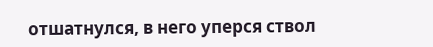отшатнулся, в него уперся ствол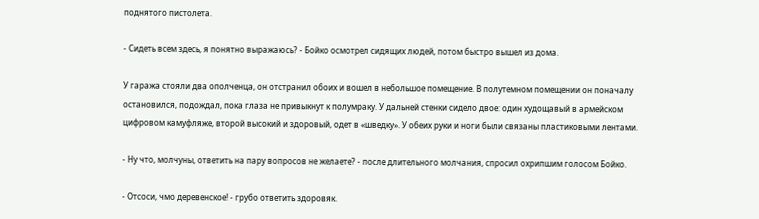поднятого пистолета.

- Сидеть всем здесь, я понятно выражаюсь? - Бойко осмотрел сидящих людей, потом быстро вышел из дома.

У гаража стояли два ополченца, он отстранил обоих и вошел в небольшое помещение. В полутемном помещении он поначалу остановился, подождал, пока глаза не привыкнут к полумраку. У дальней стенки сидело двое: один худощавый в армейском цифровом камуфляже, второй высокий и здоровый, одет в «шведку». У обеих руки и ноги были связаны пластиковыми лентами.

- Ну что, молчуны, ответить на пару вопросов не желаете? - после длительного молчания, спросил охрипшим голосом Бойко.

- Отсоси, чмо деревенское! - грубо ответить здоровяк.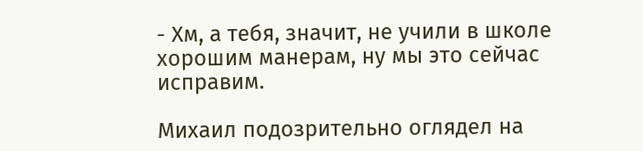- Хм, а тебя, значит, не учили в школе хорошим манерам, ну мы это сейчас исправим.

Михаил подозрительно оглядел на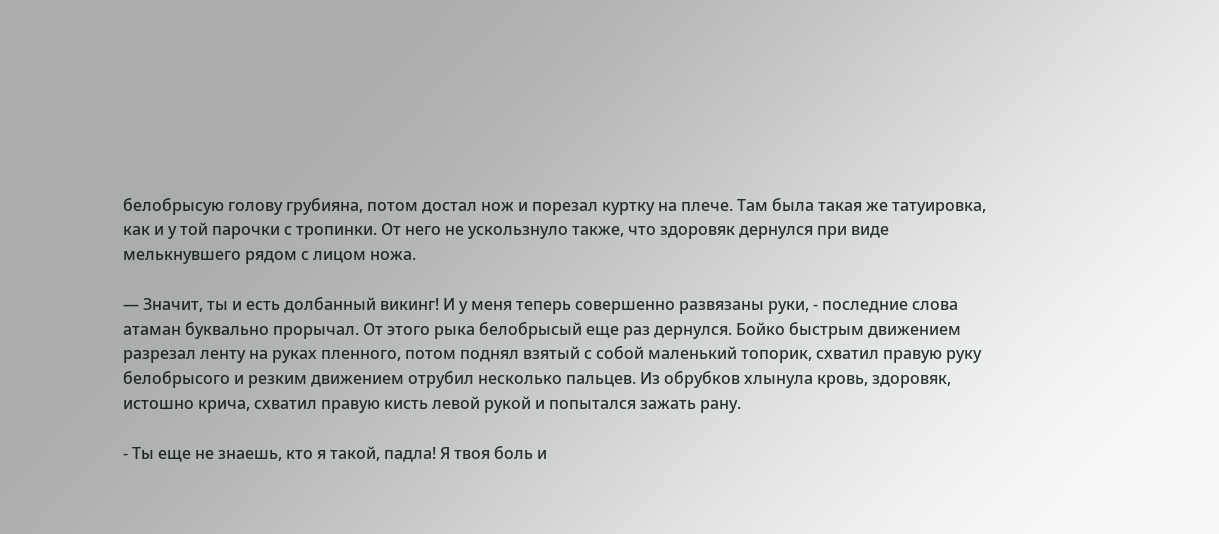белобрысую голову грубияна, потом достал нож и порезал куртку на плече. Там была такая же татуировка, как и у той парочки с тропинки. От него не ускользнуло также, что здоровяк дернулся при виде мелькнувшего рядом с лицом ножа.

— Значит, ты и есть долбанный викинг! И у меня теперь совершенно развязаны руки, - последние слова атаман буквально прорычал. От этого рыка белобрысый еще раз дернулся. Бойко быстрым движением разрезал ленту на руках пленного, потом поднял взятый с собой маленький топорик, схватил правую руку белобрысого и резким движением отрубил несколько пальцев. Из обрубков хлынула кровь, здоровяк, истошно крича, схватил правую кисть левой рукой и попытался зажать рану.

- Ты еще не знаешь, кто я такой, падла! Я твоя боль и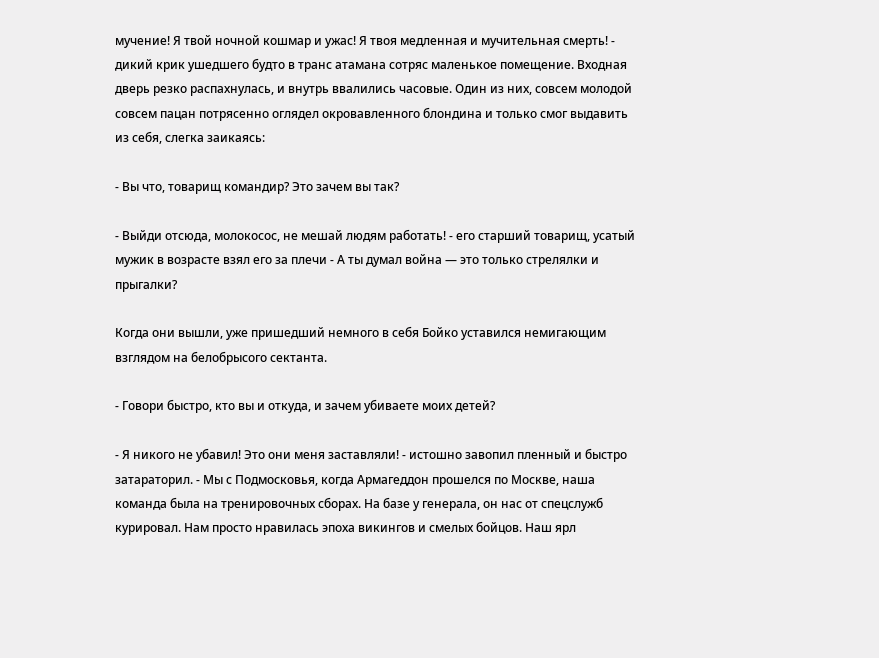мучение! Я твой ночной кошмар и ужас! Я твоя медленная и мучительная смерть! - дикий крик ушедшего будто в транс атамана сотряс маленькое помещение. Входная дверь резко распахнулась, и внутрь ввалились часовые. Один из них, совсем молодой совсем пацан потрясенно оглядел окровавленного блондина и только смог выдавить из себя, слегка заикаясь:

- Вы что, товарищ командир? Это зачем вы так?

- Выйди отсюда, молокосос, не мешай людям работать! - его старший товарищ, усатый мужик в возрасте взял его за плечи - А ты думал война — это только стрелялки и прыгалки?

Когда они вышли, уже пришедший немного в себя Бойко уставился немигающим взглядом на белобрысого сектанта.

- Говори быстро, кто вы и откуда, и зачем убиваете моих детей?

- Я никого не убавил! Это они меня заставляли! - истошно завопил пленный и быстро затараторил. - Мы с Подмосковья, когда Армагеддон прошелся по Москве, наша команда была на тренировочных сборах. На базе у генерала, он нас от спецслужб курировал. Нам просто нравилась эпоха викингов и смелых бойцов. Наш ярл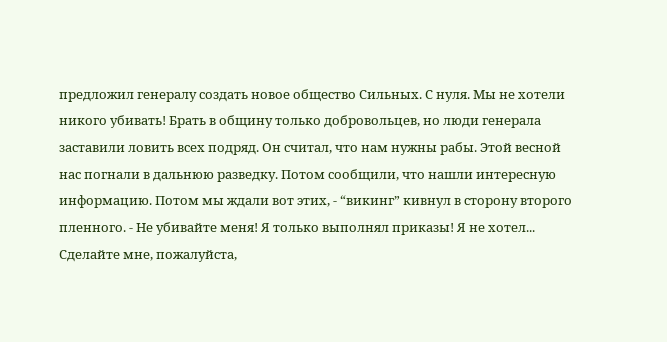предложил генералу создать новое общество Сильных. С нуля. Мы не хотели никого убивать! Брать в общину только добровольцев, но люди генерала заставили ловить всех подряд. Он считал, что нам нужны рабы. Этой весной нас погнали в дальнюю разведку. Потом сообщили, что нашли интересную информацию. Потом мы ждали вот этих, - “викинг” кивнул в сторону второго пленного. - Не убивайте меня! Я только выполнял приказы! Я не хотел... Сделайте мне, пожалуйста,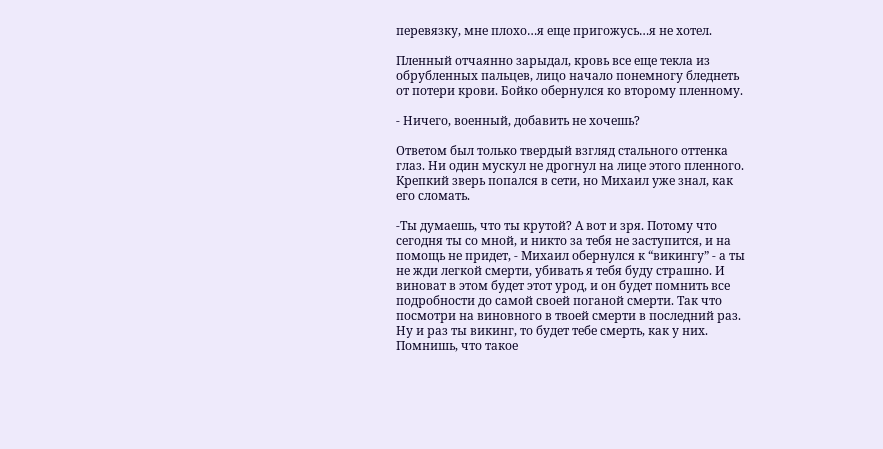перевязку, мне плохо…я еще пригожусь…я не хотел.

Пленный отчаянно зарыдал, кровь все еще текла из обрубленных пальцев, лицо начало понемногу бледнеть от потери крови. Бойко обернулся ко второму пленному.

- Ничего, военный, добавить не хочешь?

Ответом был только твердый взгляд стального оттенка глаз. Ни один мускул не дрогнул на лице этого пленного. Крепкий зверь попался в сети, но Михаил уже знал, как его сломать.

-Ты думаешь, что ты крутой? А вот и зря. Потому что сегодня ты со мной, и никто за тебя не заступится, и на помощь не придет, - Михаил обернулся к “викингу” - а ты не жди легкой смерти, убивать я тебя буду страшно. И виноват в этом будет этот урод, и он будет помнить все подробности до самой своей поганой смерти. Так что посмотри на виновного в твоей смерти в последний раз. Ну и раз ты викинг, то будет тебе смерть, как у них. Помнишь, что такое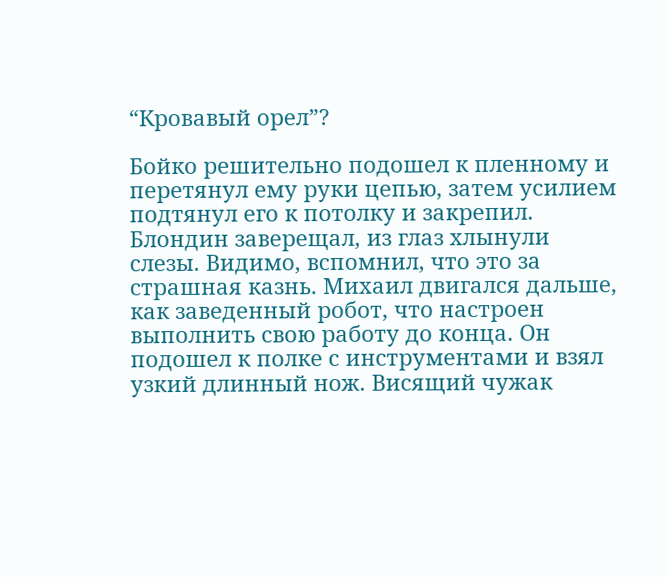“Кровавый орел”?

Бойко решительно подошел к пленному и перетянул ему руки цепью, затем усилием подтянул его к потолку и закрепил. Блондин заверещал, из глаз хлынули слезы. Видимо, вспомнил, что это за страшная казнь. Михаил двигался дальше, как заведенный робот, что настроен выполнить свою работу до конца. Он подошел к полке с инструментами и взял узкий длинный нож. Висящий чужак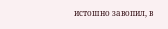истошно завопил, в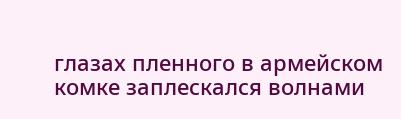глазах пленного в армейском комке заплескался волнами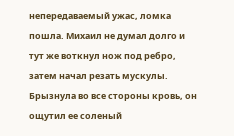непередаваемый ужас, ломка пошла. Михаил не думал долго и тут же воткнул нож под ребро, затем начал резать мускулы. Брызнула во все стороны кровь, он ощутил ее соленый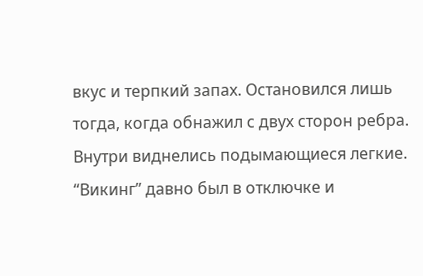вкус и терпкий запах. Остановился лишь тогда, когда обнажил с двух сторон ребра. Внутри виднелись подымающиеся легкие. “Викинг” давно был в отключке и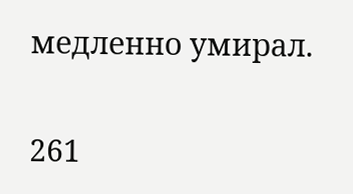медленно умирал.

261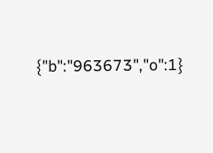{"b":"963673","o":1}